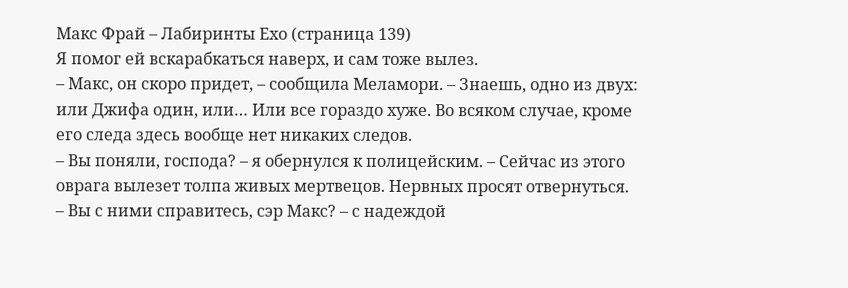Макс Фрай – Лабиринты Ехо (страница 139)
Я помог ей вскарабкаться наверх, и сам тоже вылез.
– Макс, он скоро придет, – сообщила Меламори. – Знаешь, одно из двух: или Джифа один, или… Или все гораздо хуже. Во всяком случае, кроме его следа здесь вообще нет никаких следов.
– Вы поняли, господа? – я обернулся к полицейским. – Сейчас из этого оврага вылезет толпа живых мертвецов. Нервных просят отвернуться.
– Вы с ними справитесь, сэр Макс? – с надеждой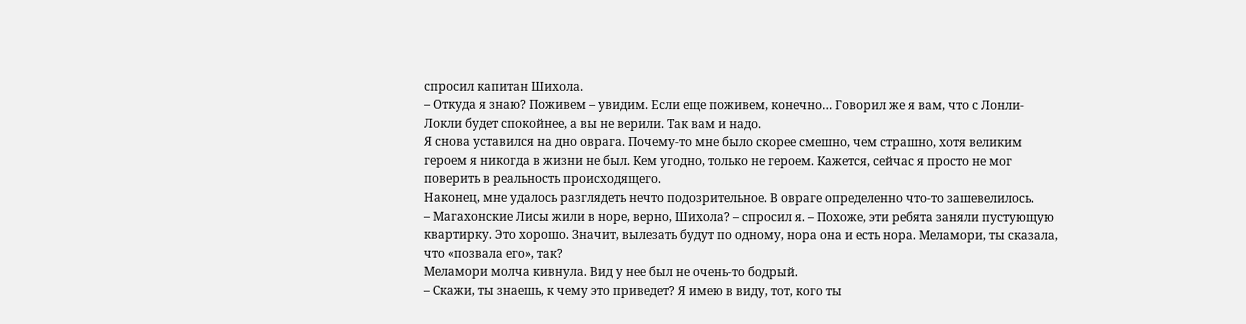спросил капитан Шихола.
– Откуда я знаю? Поживем – увидим. Если еще поживем, конечно… Говорил же я вам, что с Лонли-Локли будет спокойнее, а вы не верили. Так вам и надо.
Я снова уставился на дно оврага. Почему-то мне было скорее смешно, чем страшно, хотя великим героем я никогда в жизни не был. Кем угодно, только не героем. Кажется, сейчас я просто не мог поверить в реальность происходящего.
Наконец, мне удалось разглядеть нечто подозрительное. В овраге определенно что-то зашевелилось.
– Магахонские Лисы жили в норе, верно, Шихола? – спросил я. – Похоже, эти ребята заняли пустующую квартирку. Это хорошо. Значит, вылезать будут по одному, нора она и есть нора. Меламори, ты сказала, что «позвала его», так?
Меламори молча кивнула. Вид у нее был не очень-то бодрый.
– Скажи, ты знаешь, к чему это приведет? Я имею в виду, тот, кого ты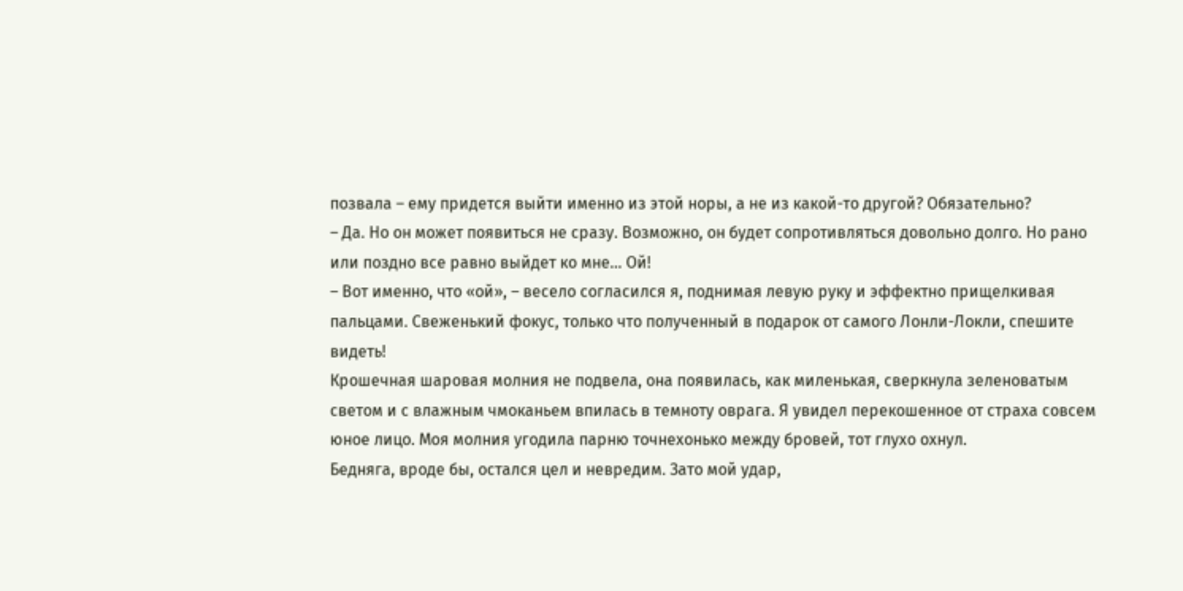позвала – ему придется выйти именно из этой норы, а не из какой-то другой? Обязательно?
– Да. Но он может появиться не сразу. Возможно, он будет сопротивляться довольно долго. Но рано или поздно все равно выйдет ко мне… Ой!
– Вот именно, что «ой», – весело согласился я, поднимая левую руку и эффектно прищелкивая пальцами. Свеженький фокус, только что полученный в подарок от самого Лонли-Локли, спешите видеть!
Крошечная шаровая молния не подвела, она появилась, как миленькая, сверкнула зеленоватым светом и с влажным чмоканьем впилась в темноту оврага. Я увидел перекошенное от страха совсем юное лицо. Моя молния угодила парню точнехонько между бровей, тот глухо охнул.
Бедняга, вроде бы, остался цел и невредим. Зато мой удар,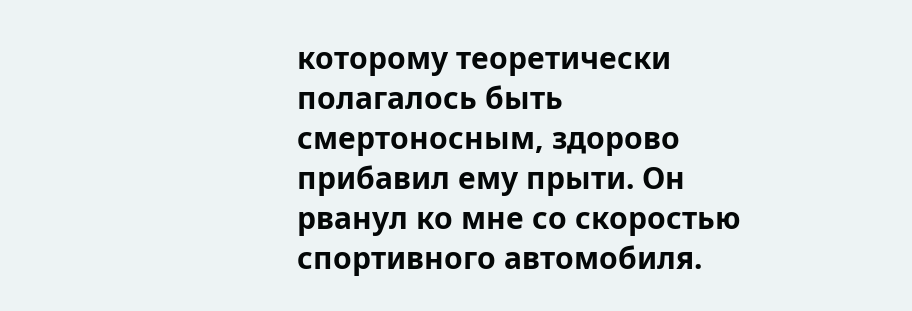которому теоретически полагалось быть смертоносным, здорово прибавил ему прыти. Он рванул ко мне со скоростью спортивного автомобиля.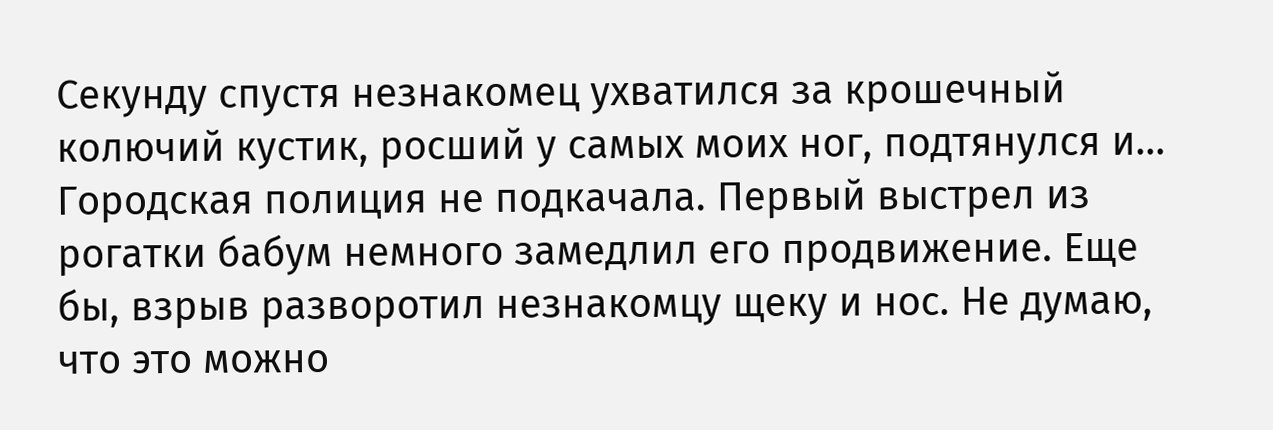Секунду спустя незнакомец ухватился за крошечный колючий кустик, росший у самых моих ног, подтянулся и…
Городская полиция не подкачала. Первый выстрел из рогатки бабум немного замедлил его продвижение. Еще бы, взрыв разворотил незнакомцу щеку и нос. Не думаю, что это можно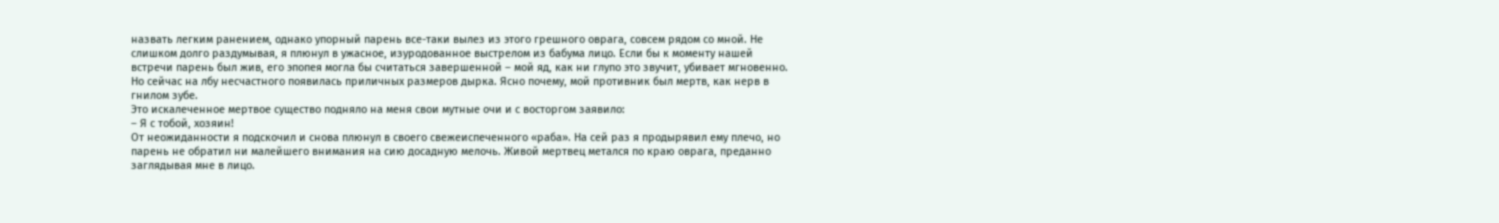назвать легким ранением, однако упорный парень все-таки вылез из этого грешного оврага, совсем рядом со мной. Не слишком долго раздумывая, я плюнул в ужасное, изуродованное выстрелом из бабума лицо. Если бы к моменту нашей встречи парень был жив, его эпопея могла бы считаться завершенной – мой яд, как ни глупо это звучит, убивает мгновенно. Но сейчас на лбу несчастного появилась приличных размеров дырка. Ясно почему, мой противник был мертв, как нерв в гнилом зубе.
Это искалеченное мертвое существо подняло на меня свои мутные очи и с восторгом заявило:
– Я с тобой, хозяин!
От неожиданности я подскочил и снова плюнул в своего свежеиспеченного «раба». На сей раз я продырявил ему плечо, но парень не обратил ни малейшего внимания на сию досадную мелочь. Живой мертвец метался по краю оврага, преданно заглядывая мне в лицо.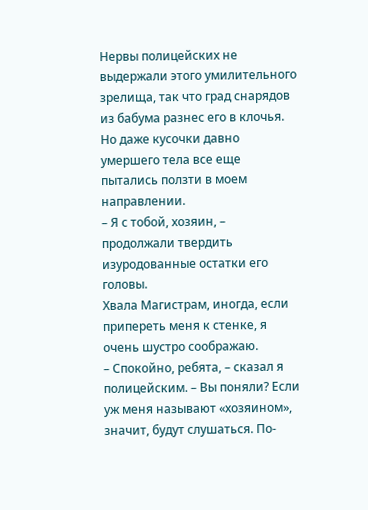Нервы полицейских не выдержали этого умилительного зрелища, так что град снарядов из бабума разнес его в клочья. Но даже кусочки давно умершего тела все еще пытались ползти в моем направлении.
– Я с тобой, хозяин, – продолжали твердить изуродованные остатки его головы.
Хвала Магистрам, иногда, если припереть меня к стенке, я очень шустро соображаю.
– Спокойно, ребята, – сказал я полицейским. – Вы поняли? Если уж меня называют «хозяином», значит, будут слушаться. По-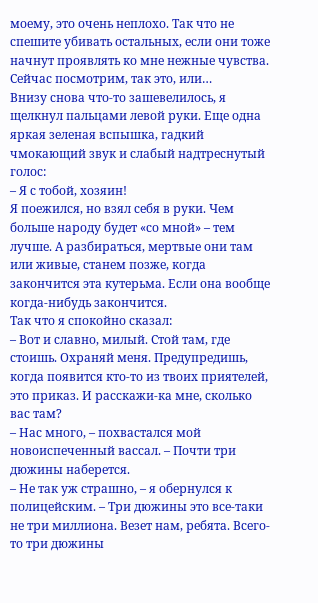моему, это очень неплохо. Так что не спешите убивать остальных, если они тоже начнут проявлять ко мне нежные чувства. Сейчас посмотрим, так это, или…
Внизу снова что-то зашевелилось, я щелкнул пальцами левой руки. Еще одна яркая зеленая вспышка, гадкий чмокающий звук и слабый надтреснутый голос:
– Я с тобой, хозяин!
Я поежился, но взял себя в руки. Чем больше народу будет «со мной» – тем лучше. А разбираться, мертвые они там или живые, станем позже, когда закончится эта кутерьма. Если она вообще когда-нибудь закончится.
Так что я спокойно сказал:
– Вот и славно, милый. Стой там, где стоишь. Охраняй меня. Предупредишь, когда появится кто-то из твоих приятелей, это приказ. И расскажи-ка мне, сколько вас там?
– Нас много, – похвастался мой новоиспеченный вассал. – Почти три дюжины наберется.
– Не так уж страшно, – я обернулся к полицейским. – Три дюжины это все-таки не три миллиона. Везет нам, ребята. Всего-то три дюжины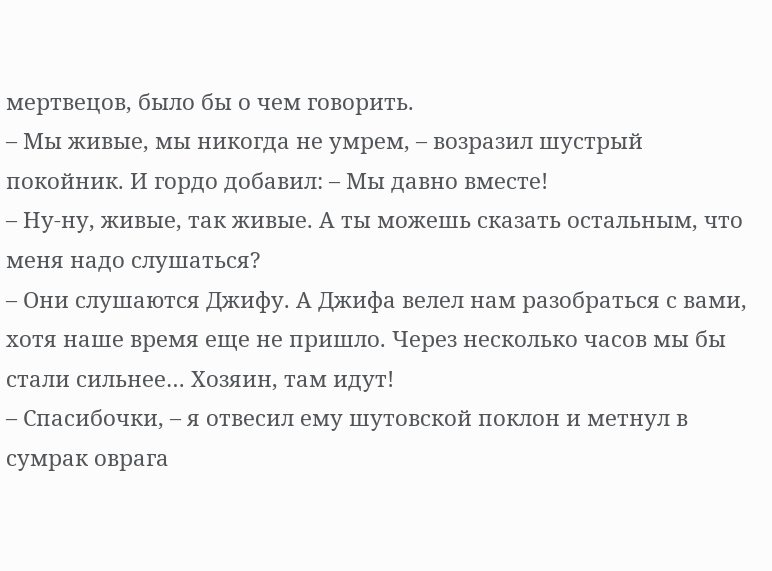мертвецов, было бы о чем говорить.
– Мы живые, мы никогда не умрем, – возразил шустрый покойник. И гордо добавил: – Мы давно вместе!
– Ну-ну, живые, так живые. А ты можешь сказать остальным, что меня надо слушаться?
– Они слушаются Джифу. А Джифа велел нам разобраться с вами, хотя наше время еще не пришло. Через несколько часов мы бы стали сильнее… Хозяин, там идут!
– Спасибочки, – я отвесил ему шутовской поклон и метнул в сумрак оврага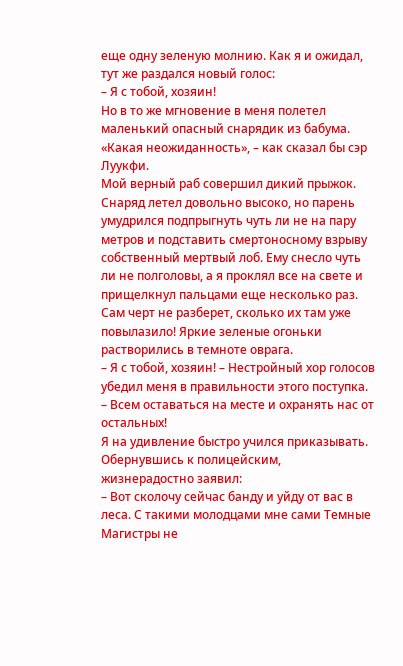еще одну зеленую молнию. Как я и ожидал, тут же раздался новый голос:
– Я с тобой, хозяин!
Но в то же мгновение в меня полетел маленький опасный снарядик из бабума. «Какая неожиданность», – как сказал бы сэр Луукфи.
Мой верный раб совершил дикий прыжок. Снаряд летел довольно высоко, но парень умудрился подпрыгнуть чуть ли не на пару метров и подставить смертоносному взрыву собственный мертвый лоб. Ему снесло чуть ли не полголовы, а я проклял все на свете и прищелкнул пальцами еще несколько раз. Сам черт не разберет, сколько их там уже повылазило! Яркие зеленые огоньки растворились в темноте оврага.
– Я с тобой, хозяин! – Нестройный хор голосов убедил меня в правильности этого поступка.
– Всем оставаться на месте и охранять нас от остальных!
Я на удивление быстро учился приказывать. Обернувшись к полицейским, жизнерадостно заявил:
– Вот сколочу сейчас банду и уйду от вас в леса. С такими молодцами мне сами Темные Магистры не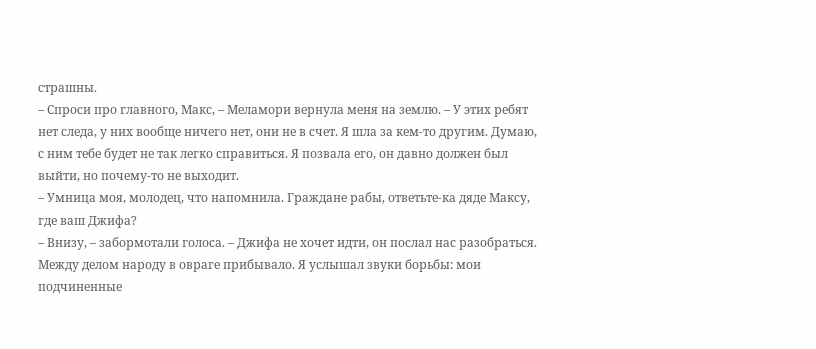страшны.
– Спроси про главного, Макс, – Меламори вернула меня на землю. – У этих ребят нет следа, у них вообще ничего нет, они не в счет. Я шла за кем-то другим. Думаю, с ним тебе будет не так легко справиться. Я позвала его, он давно должен был выйти, но почему-то не выходит.
– Умница моя, молодец, что напомнила. Граждане рабы, ответьте-ка дяде Максу, где ваш Джифа?
– Внизу, – забормотали голоса. – Джифа не хочет идти, он послал нас разобраться.
Между делом народу в овраге прибывало. Я услышал звуки борьбы: мои подчиненные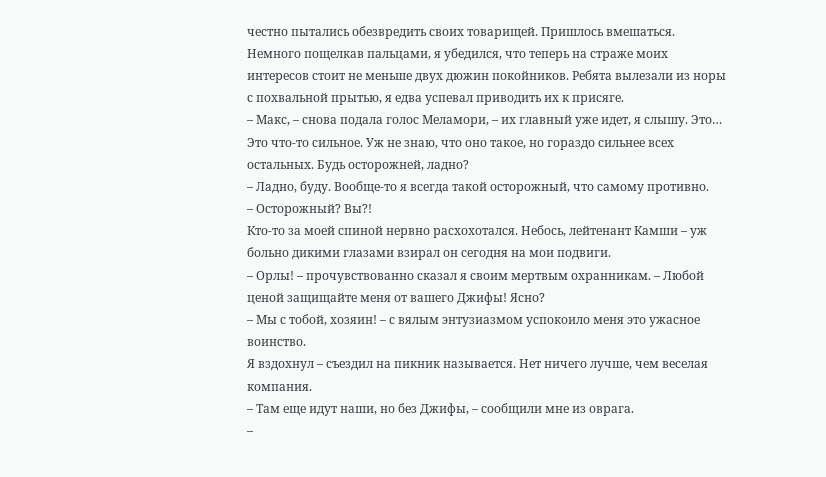честно пытались обезвредить своих товарищей. Пришлось вмешаться. Немного пощелкав пальцами, я убедился, что теперь на страже моих интересов стоит не меньше двух дюжин покойников. Ребята вылезали из норы с похвальной прытью, я едва успевал приводить их к присяге.
– Макс, – снова подала голос Меламори, – их главный уже идет, я слышу. Это… Это что-то сильное. Уж не знаю, что оно такое, но гораздо сильнее всех остальных. Будь осторожней, ладно?
– Ладно, буду. Вообще-то я всегда такой осторожный, что самому противно.
– Осторожный? Вы?!
Кто-то за моей спиной нервно расхохотался. Небось, лейтенант Камши – уж больно дикими глазами взирал он сегодня на мои подвиги.
– Орлы! – прочувствованно сказал я своим мертвым охранникам. – Любой ценой защищайте меня от вашего Джифы! Ясно?
– Мы с тобой, хозяин! – с вялым энтузиазмом успокоило меня это ужасное воинство.
Я вздохнул – съездил на пикник называется. Нет ничего лучше, чем веселая компания.
– Там еще идут наши, но без Джифы, – сообщили мне из оврага.
–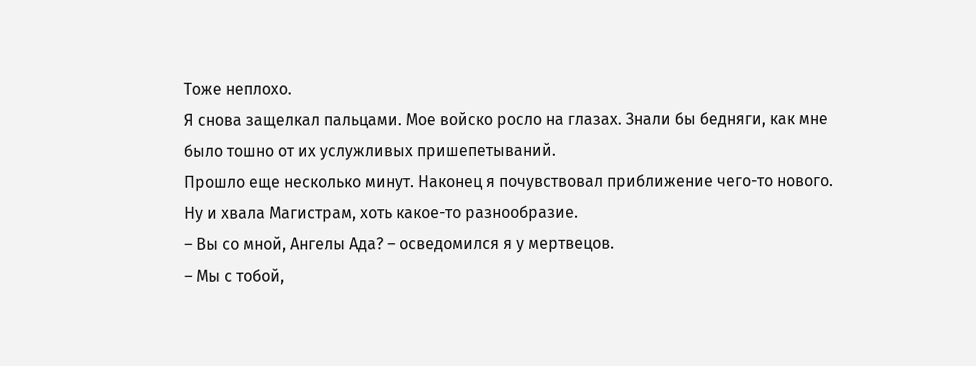Тоже неплохо.
Я снова защелкал пальцами. Мое войско росло на глазах. Знали бы бедняги, как мне было тошно от их услужливых пришепетываний.
Прошло еще несколько минут. Наконец я почувствовал приближение чего-то нового. Ну и хвала Магистрам, хоть какое-то разнообразие.
– Вы со мной, Ангелы Ада? – осведомился я у мертвецов.
– Мы с тобой,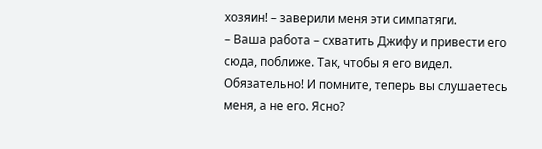хозяин! – заверили меня эти симпатяги.
– Ваша работа – схватить Джифу и привести его сюда, поближе. Так, чтобы я его видел. Обязательно! И помните, теперь вы слушаетесь меня, а не его. Ясно?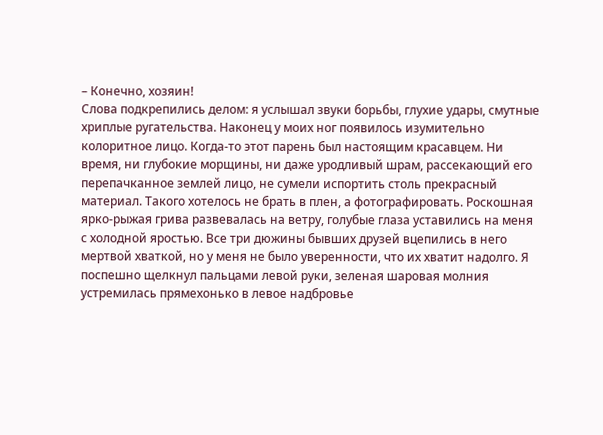– Конечно, хозяин!
Слова подкрепились делом: я услышал звуки борьбы, глухие удары, смутные хриплые ругательства. Наконец у моих ног появилось изумительно колоритное лицо. Когда-то этот парень был настоящим красавцем. Ни время, ни глубокие морщины, ни даже уродливый шрам, рассекающий его перепачканное землей лицо, не сумели испортить столь прекрасный материал. Такого хотелось не брать в плен, а фотографировать. Роскошная ярко-рыжая грива развевалась на ветру, голубые глаза уставились на меня с холодной яростью. Все три дюжины бывших друзей вцепились в него мертвой хваткой, но у меня не было уверенности, что их хватит надолго. Я поспешно щелкнул пальцами левой руки, зеленая шаровая молния устремилась прямехонько в левое надбровье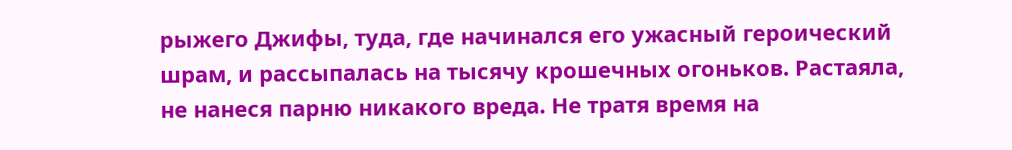рыжего Джифы, туда, где начинался его ужасный героический шрам, и рассыпалась на тысячу крошечных огоньков. Растаяла, не нанеся парню никакого вреда. Не тратя время на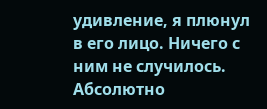удивление, я плюнул в его лицо. Ничего с ним не случилось. Абсолютно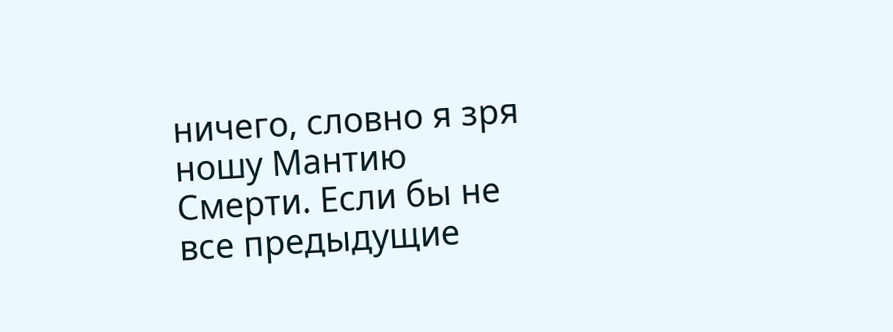ничего, словно я зря ношу Мантию Смерти. Если бы не все предыдущие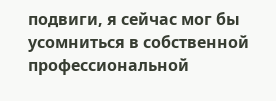подвиги, я сейчас мог бы усомниться в собственной профессиональной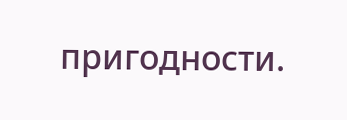пригодности.